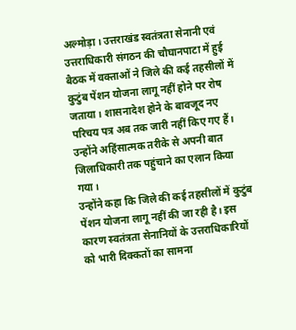अल्मोड़ा। उत्तराखंड स्वतंत्रता सेनानी एवं उत्तराधिकारी संगठन की चौघानपाटा में हुई बैठक में वक्ताओं ने जिले की कई तहसीलों में कुटुंब पेंशन योजना लागू नहीं होने पर रोष जताया। शासनादेश होने के बावजूद नए परिचय पत्र अब तक जारी नहीं किए गए हैं। उन्होंने अहिंसात्मक तरीके से अपनी बात जिलाधिकारी तक पहुंचाने का एलान किया गया।
उन्होंने कहा कि जिले की कई तहसीलों में कुटुंब पेंशन योजना लागू नहीं की जा रही है। इस कारण स्वतंत्रता सेनानियों के उत्तराधिकारियों को भारी दिक्कतों का सामना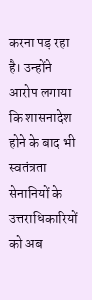करना पड़ रहा है। उन्होंने आरोप लगाया कि शासनादेश होने के बाद भी स्वतंत्रता सेनानियों के उत्तराधिकारियों को अब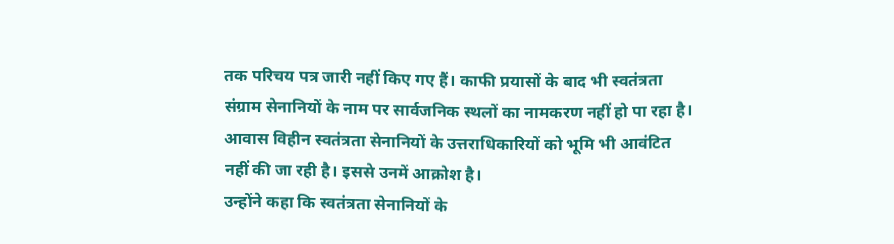तक परिचय पत्र जारी नहीं किए गए हैं। काफी प्रयासों के बाद भी स्वतंत्रता संग्राम सेनानियों के नाम पर सार्वजनिक स्थलों का नामकरण नहीं हो पा रहा है। आवास विहीन स्वतंत्रता सेनानियों के उत्तराधिकारियों को भूमि भी आवंटित नहीं की जा रही है। इससे उनमें आक्रोश है।
उन्होंने कहा कि स्वतंत्रता सेनानियों के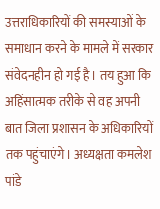उत्तराधिकारियों की समस्याओं के समाधान करने के मामले में सरकार संवेदनहीन हो गई है। तय हुआ कि अहिंसात्मक तरीके से वह अपनी बात जिला प्रशासन के अधिकारियों तक पहुंचाएंगे। अध्यक्षता कमलेश पांडे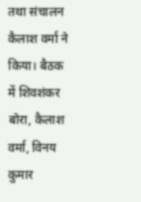तथा संचालन कैलाश वर्मा ने किया। बैठक में शिवशंकर बोरा, कैलाश वर्मा, विनय कुमार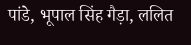पांडे, भूपाल सिंह गैड़ा, ललित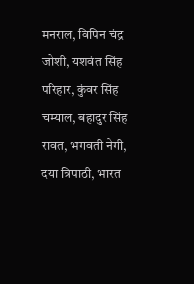मनराल, विपिन चंद्र जोशी, यशवंत सिंह परिहार, कुंवर सिंह चम्याल, बहादुर सिंह रावत, भगवती नेगी, दया त्रिपाठी, भारत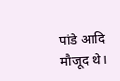पांडे आदि मौजूद थे।